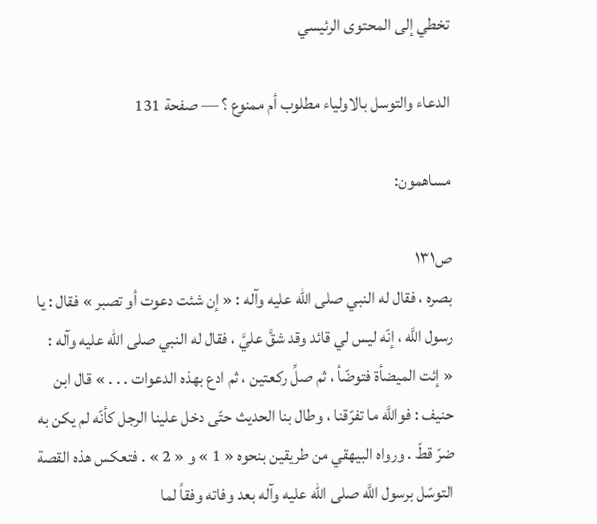تخطي إلى المحتوى الرئيسي

الدعاء والتوسل بالاولياء مطلوب أم ممنوع ؟ — صفحة 131

مساهمون:

ص١٣١
بصره ، فقال له النبي صلى الله عليه وآله : « إن شئت دعوت أو تصبر » فقال : يا رسول اللَّه ، إنّه ليس لي قائد وقد شقَّ عليَّ ، فقال له النبي صلى الله عليه وآله : « إئت الميضأة فتوضّأ ، ثم صلِّ ركعتين ، ثم ادع بهذه الدعوات . . . » قال ابن حنيف : فواللَّه ما تفرّقنا ، وطال بنا الحديث حتّى دخل علينا الرجل كأنّه لم يكن به ضرّ قطّ . ورواه البيهقي من طريقين بنحوه « 1 » و « 2 » . فتعكس هذه القصة التوسّل برسول اللَّه صلى الله عليه وآله بعد وفاته وفقاً لما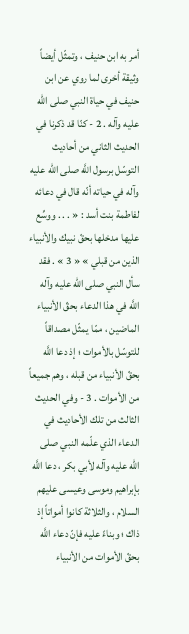أمر به ابن حنيف ، وتمثّل أيضاً وثيقة أخرى لما روي عن ابن حنيف في حياة النبي صلى الله عليه وآله . 2 - كنّا قد ذكرنا في الحديث الثاني من أحاديث التوسّل برسول اللَّه صلى الله عليه وآله في حياته أنّه قال في دعائه لفاطمة بنت أسد : « . . . ووسِّع عليها مدخلها بحقّ نبيك والأنبياء الذين من قبلي » « 3 » . فقد سأل النبي صلى الله عليه وآله اللَّه في هذا الدعاء بحقّ الأنبياء الماضين ، ممّا يمثّل مصداقاً للتوسّل بالأموات ؛ إذ دعا اللَّه بحقّ الأنبياء من قبله ، وهم جميعاً من الأموات . 3 - وفي الحديث الثالث من تلك الأحاديث في الدعاء الذي علّمه النبي صلى الله عليه وآله لأبي بكر ، دعا اللَّه بإبراهيم وموسى وعيسى عليهم السلام ، والثلاثة كانوا أمواتاً إذ ذاك ؛ وبناءً عليه فإنّ دعاء اللَّه بحقّ الأموات من الأنبياء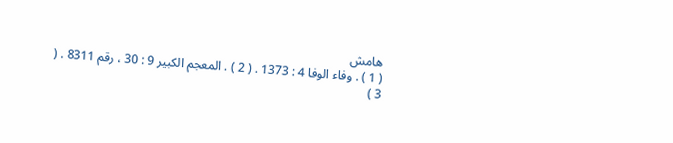هامش
( 1 ) . وفاء الوفا 4 : 1373 . ( 2 ) . المعجم الكبير 9 : 30 ، رقم 8311 . ( 3 )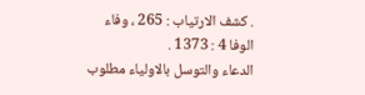. كشف الارتياب : 265 ، وفاء الوفا 4 : 1373 .
الدعاء والتوسل بالاولياء مطلوب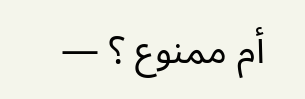أم ممنوع ؟ —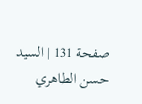صفحة 131 | السيد حسن الطاهري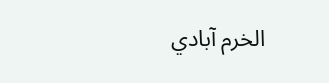الخرم آبادي